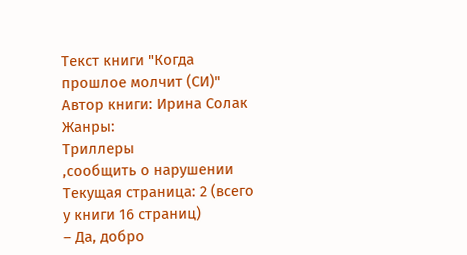Текст книги "Когда прошлое молчит (СИ)"
Автор книги: Ирина Солак
Жанры:
Триллеры
,сообщить о нарушении
Текущая страница: 2 (всего у книги 16 страниц)
– Да, добро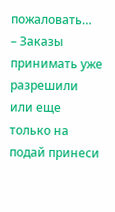пожаловать…
– Заказы принимать уже разрешили или еще только на подай принеси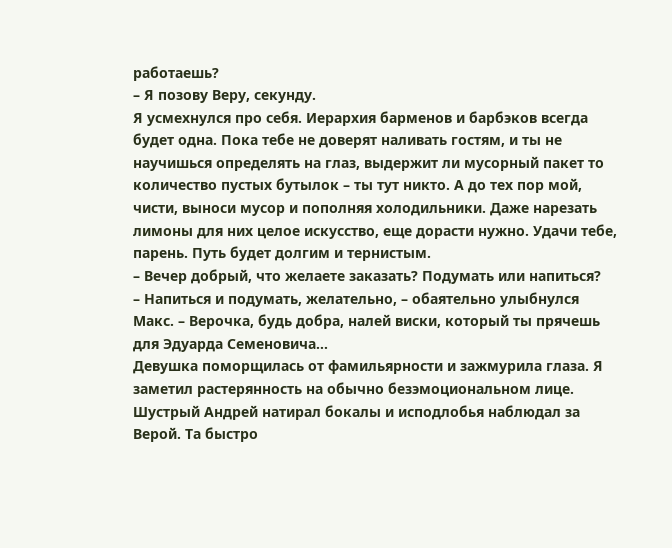работаешь?
– Я позову Веру, секунду.
Я усмехнулся про себя. Иерархия барменов и барбэков всегда будет одна. Пока тебе не доверят наливать гостям, и ты не научишься определять на глаз, выдержит ли мусорный пакет то количество пустых бутылок – ты тут никто. А до тех пор мой, чисти, выноси мусор и пополняя холодильники. Даже нарезать лимоны для них целое искусство, еще дорасти нужно. Удачи тебе, парень. Путь будет долгим и тернистым.
– Вечер добрый, что желаете заказать? Подумать или напиться?
– Напиться и подумать, желательно, – обаятельно улыбнулся Макс. – Верочка, будь добра, налей виски, который ты прячешь для Эдуарда Семеновича…
Девушка поморщилась от фамильярности и зажмурила глаза. Я заметил растерянность на обычно безэмоциональном лице. Шустрый Андрей натирал бокалы и исподлобья наблюдал за Верой. Та быстро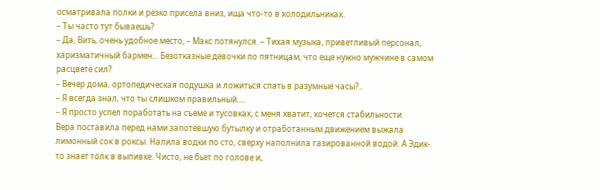осматривала полки и резко присела вниз, ища что-то в холодильниках.
– Ты часто тут бываешь?
– Да, Вить, очень удобное место, – Макс потянулся. – Тихая музыка, приветливый персонал, харизматичный бармен… Безотказные девочки по пятницам, что еще нужно мужчине в самом расцвете сил?
– Вечер дома, ортопедическая подушка и ложиться спать в разумные часы?..
– Я всегда знал, что ты слишком правильный….
– Я просто успел поработать на съеме и тусовках, с меня хватит, хочется стабильности.
Вера поставила перед нами запотевшую бутылку и отработанным движением выжала лимонный сок в роксы. Налила водки по сто, сверху наполнила газированной водой. А Эдик-то знает толк в выпивке. Чисто, не бьет по голове и,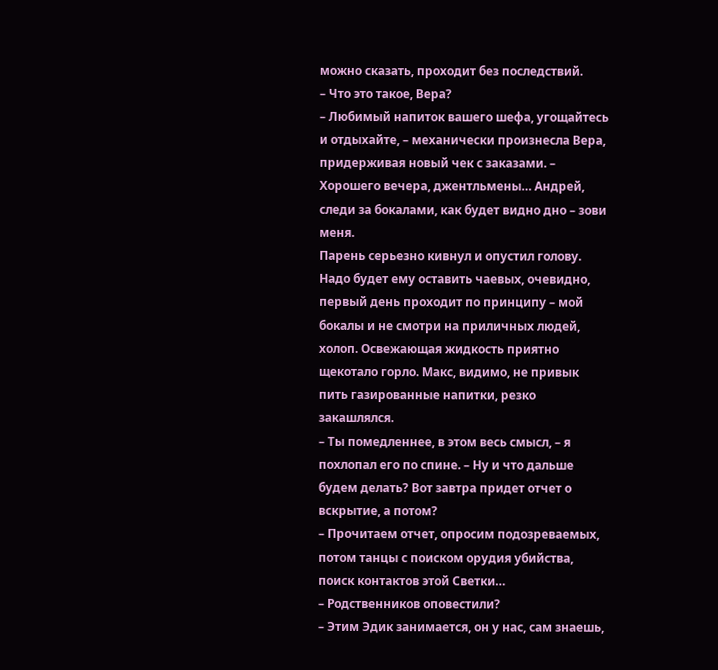можно сказать, проходит без последствий.
– Что это такое, Вера?
– Любимый напиток вашего шефа, угощайтесь и отдыхайте, – механически произнесла Вера, придерживая новый чек с заказами. – Хорошего вечера, джентльмены… Андрей, следи за бокалами, как будет видно дно – зови меня.
Парень серьезно кивнул и опустил голову. Надо будет ему оставить чаевых, очевидно, первый день проходит по принципу – мой бокалы и не смотри на приличных людей, холоп. Освежающая жидкость приятно щекотало горло. Макс, видимо, не привык пить газированные напитки, резко закашлялся.
– Ты помедленнее, в этом весь смысл, – я похлопал его по спине. – Ну и что дальше будем делать? Вот завтра придет отчет о вскрытие, а потом?
– Прочитаем отчет, опросим подозреваемых, потом танцы с поиском орудия убийства, поиск контактов этой Светки…
– Родственников оповестили?
– Этим Эдик занимается, он у нас, сам знаешь,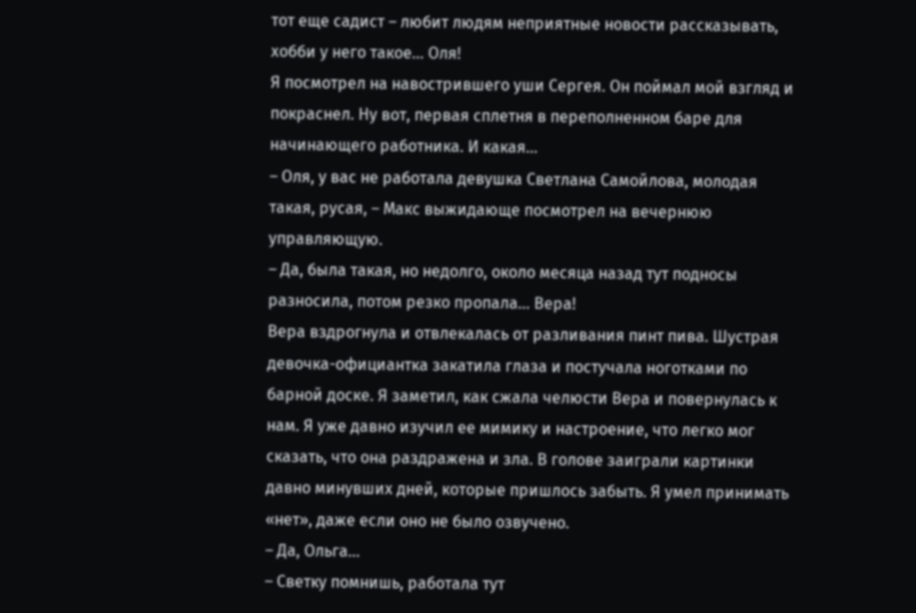тот еще садист – любит людям неприятные новости рассказывать, хобби у него такое… Оля!
Я посмотрел на навострившего уши Сергея. Он поймал мой взгляд и покраснел. Ну вот, первая сплетня в переполненном баре для начинающего работника. И какая…
– Оля, у вас не работала девушка Светлана Самойлова, молодая такая, русая, – Макс выжидающе посмотрел на вечернюю управляющую.
– Да, была такая, но недолго, около месяца назад тут подносы разносила, потом резко пропала… Вера!
Вера вздрогнула и отвлекалась от разливания пинт пива. Шустрая девочка-официантка закатила глаза и постучала ноготками по барной доске. Я заметил, как сжала челюсти Вера и повернулась к нам. Я уже давно изучил ее мимику и настроение, что легко мог сказать, что она раздражена и зла. В голове заиграли картинки давно минувших дней, которые пришлось забыть. Я умел принимать «нет», даже если оно не было озвучено.
– Да, Ольга…
– Светку помнишь, работала тут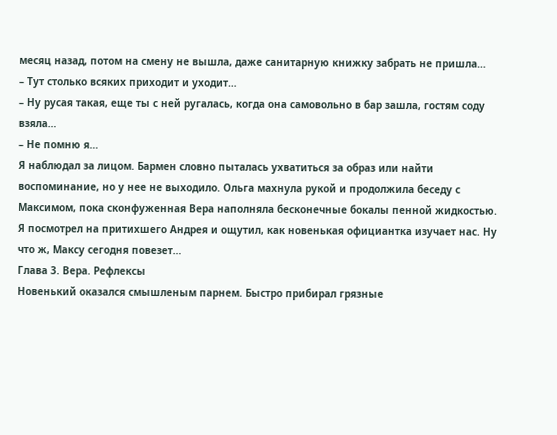месяц назад, потом на смену не вышла, даже санитарную книжку забрать не пришла…
– Тут столько всяких приходит и уходит…
– Ну русая такая, еще ты с ней ругалась, когда она самовольно в бар зашла, гостям соду взяла…
– Не помню я…
Я наблюдал за лицом. Бармен словно пыталась ухватиться за образ или найти воспоминание, но у нее не выходило. Ольга махнула рукой и продолжила беседу с Максимом, пока сконфуженная Вера наполняла бесконечные бокалы пенной жидкостью. Я посмотрел на притихшего Андрея и ощутил, как новенькая официантка изучает нас. Ну что ж, Максу сегодня повезет…
Глава 3. Вера. Рефлексы
Новенький оказался смышленым парнем. Быстро прибирал грязные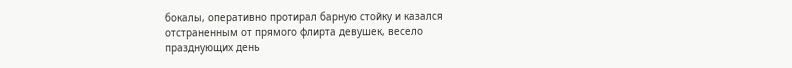бокалы, оперативно протирал барную стойку и казался отстраненным от прямого флирта девушек, весело празднующих день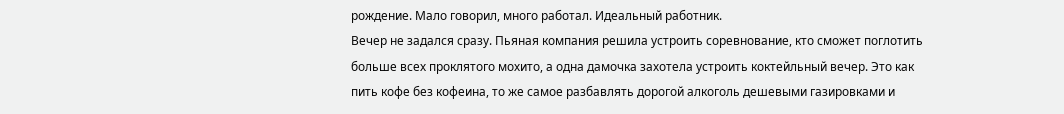рождение. Мало говорил, много работал. Идеальный работник.
Вечер не задался сразу. Пьяная компания решила устроить соревнование, кто сможет поглотить больше всех проклятого мохито, а одна дамочка захотела устроить коктейльный вечер. Это как пить кофе без кофеина, то же самое разбавлять дорогой алкоголь дешевыми газировками и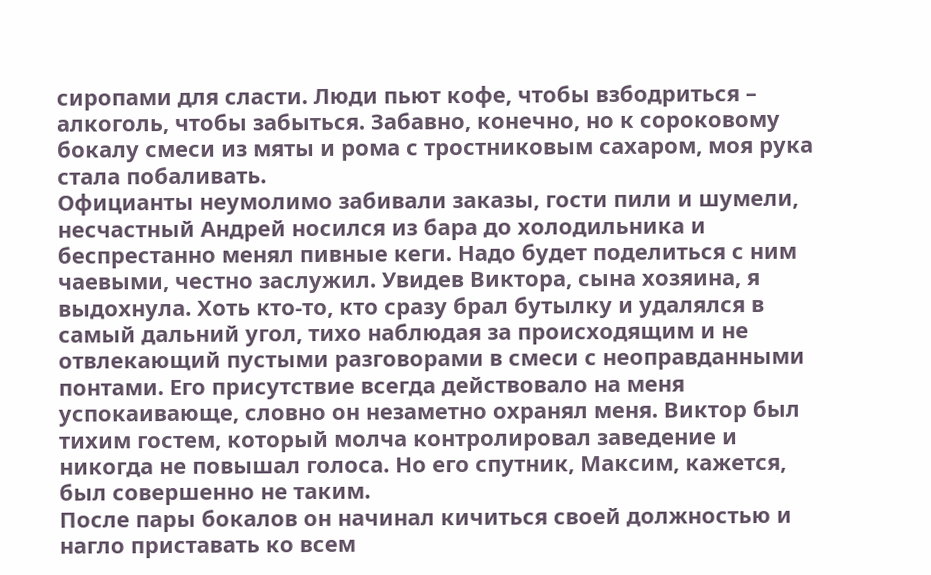сиропами для сласти. Люди пьют кофе, чтобы взбодриться – алкоголь, чтобы забыться. Забавно, конечно, но к сороковому бокалу смеси из мяты и рома с тростниковым сахаром, моя рука стала побаливать.
Официанты неумолимо забивали заказы, гости пили и шумели, несчастный Андрей носился из бара до холодильника и беспрестанно менял пивные кеги. Надо будет поделиться с ним чаевыми, честно заслужил. Увидев Виктора, сына хозяина, я выдохнула. Хоть кто-то, кто сразу брал бутылку и удалялся в самый дальний угол, тихо наблюдая за происходящим и не отвлекающий пустыми разговорами в смеси с неоправданными понтами. Его присутствие всегда действовало на меня успокаивающе, словно он незаметно охранял меня. Виктор был тихим гостем, который молча контролировал заведение и никогда не повышал голоса. Но его спутник, Максим, кажется, был совершенно не таким.
После пары бокалов он начинал кичиться своей должностью и нагло приставать ко всем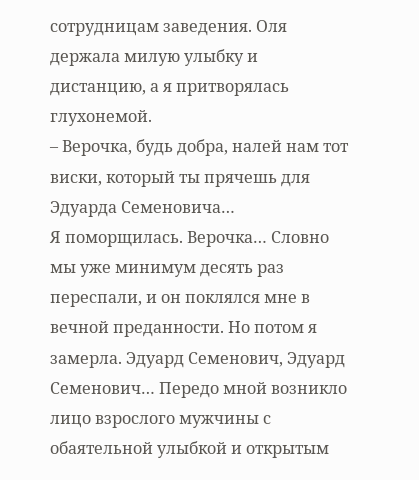сотрудницам заведения. Оля держала милую улыбку и дистанцию, а я притворялась глухонемой.
– Верочка, будь добра, налей нам тот виски, который ты прячешь для Эдуарда Семеновича…
Я поморщилась. Верочка… Словно мы уже минимум десять раз переспали, и он поклялся мне в вечной преданности. Но потом я замерла. Эдуард Семенович, Эдуард Семенович… Передо мной возникло лицо взрослого мужчины с обаятельной улыбкой и открытым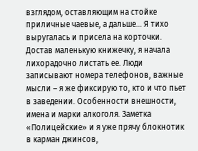взглядом, оставляющим на стойке приличные чаевые, а дальше… Я тихо выругалась и присела на корточки. Достав маленькую книжечку, я начала лихорадочно листать ее. Люди записывают номера телефонов, важные мысли – я же фиксирую то, кто и что пьет в заведении. Особенности внешности, имена и марки алкоголя. Заметка «Полицейские» и я уже прячу блокнотик в карман джинсов,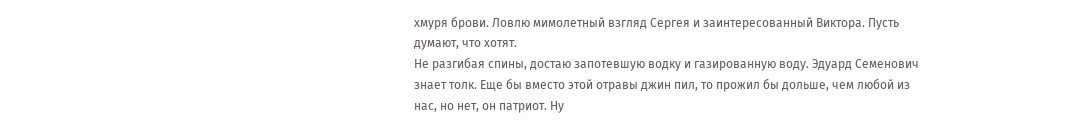хмуря брови. Ловлю мимолетный взгляд Сергея и заинтересованный Виктора. Пусть думают, что хотят.
Не разгибая спины, достаю запотевшую водку и газированную воду. Эдуард Семенович знает толк. Еще бы вместо этой отравы джин пил, то прожил бы дольше, чем любой из нас, но нет, он патриот. Ну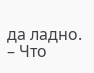да ладно.
– Что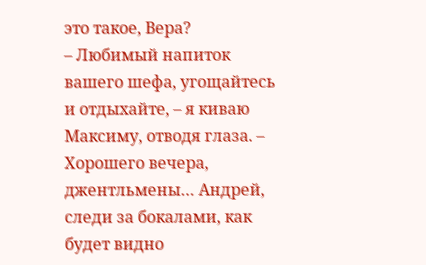это такое, Вера?
– Любимый напиток вашего шефа, угощайтесь и отдыхайте, – я киваю Максиму, отводя глаза. – Хорошего вечера, джентльмены… Андрей, следи за бокалами, как будет видно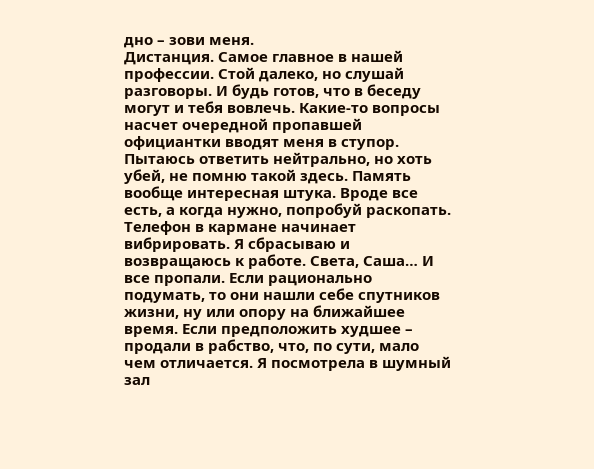дно – зови меня.
Дистанция. Самое главное в нашей профессии. Стой далеко, но слушай разговоры. И будь готов, что в беседу могут и тебя вовлечь. Какие-то вопросы насчет очередной пропавшей официантки вводят меня в ступор. Пытаюсь ответить нейтрально, но хоть убей, не помню такой здесь. Память вообще интересная штука. Вроде все есть, а когда нужно, попробуй раскопать.
Телефон в кармане начинает вибрировать. Я сбрасываю и возвращаюсь к работе. Света, Саша… И все пропали. Если рационально подумать, то они нашли себе спутников жизни, ну или опору на ближайшее время. Если предположить худшее – продали в рабство, что, по сути, мало чем отличается. Я посмотрела в шумный зал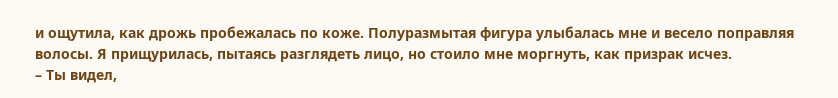и ощутила, как дрожь пробежалась по коже. Полуразмытая фигура улыбалась мне и весело поправляя волосы. Я прищурилась, пытаясь разглядеть лицо, но стоило мне моргнуть, как призрак исчез.
– Ты видел,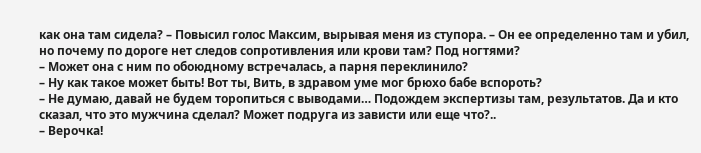как она там сидела? – Повысил голос Максим, вырывая меня из ступора. – Он ее определенно там и убил, но почему по дороге нет следов сопротивления или крови там? Под ногтями?
– Может она с ним по обоюдному встречалась, а парня переклинило?
– Ну как такое может быть! Вот ты, Вить, в здравом уме мог брюхо бабе вспороть?
– Не думаю, давай не будем торопиться с выводами… Подождем экспертизы там, результатов. Да и кто сказал, что это мужчина сделал? Может подруга из зависти или еще что?..
– Верочка!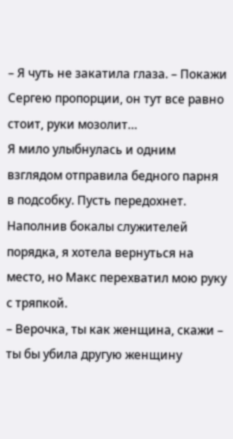– Я чуть не закатила глаза. – Покажи Сергею пропорции, он тут все равно стоит, руки мозолит…
Я мило улыбнулась и одним взглядом отправила бедного парня в подсобку. Пусть передохнет. Наполнив бокалы служителей порядка, я хотела вернуться на место, но Макс перехватил мою руку с тряпкой.
– Верочка, ты как женщина, скажи – ты бы убила другую женщину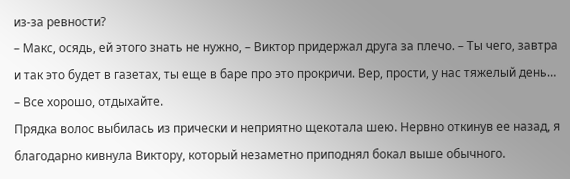из-за ревности?
– Макс, осядь, ей этого знать не нужно, – Виктор придержал друга за плечо. – Ты чего, завтра и так это будет в газетах, ты еще в баре про это прокричи. Вер, прости, у нас тяжелый день…
– Все хорошо, отдыхайте.
Прядка волос выбилась из прически и неприятно щекотала шею. Нервно откинув ее назад, я благодарно кивнула Виктору, который незаметно приподнял бокал выше обычного.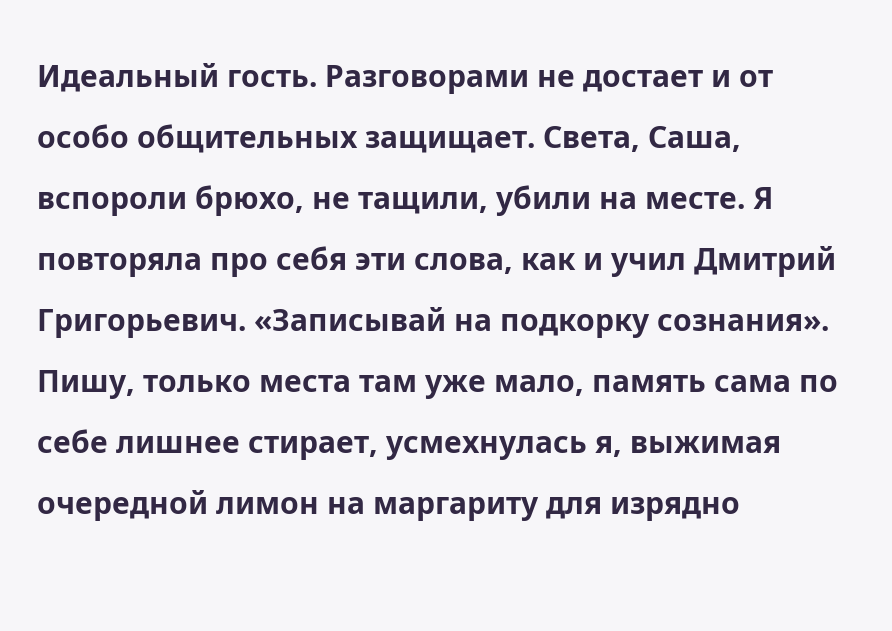Идеальный гость. Разговорами не достает и от особо общительных защищает. Света, Саша, вспороли брюхо, не тащили, убили на месте. Я повторяла про себя эти слова, как и учил Дмитрий Григорьевич. «Записывай на подкорку сознания». Пишу, только места там уже мало, память сама по себе лишнее стирает, усмехнулась я, выжимая очередной лимон на маргариту для изрядно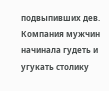подвыпивших дев. Компания мужчин начинала гудеть и угукать столику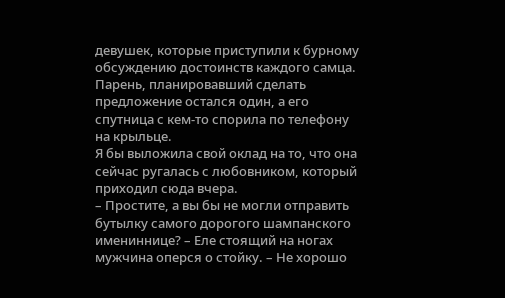девушек, которые приступили к бурному обсуждению достоинств каждого самца. Парень, планировавший сделать предложение остался один, а его спутница с кем-то спорила по телефону на крыльце.
Я бы выложила свой оклад на то, что она сейчас ругалась с любовником, который приходил сюда вчера.
– Простите, а вы бы не могли отправить бутылку самого дорогого шампанского имениннице? – Еле стоящий на ногах мужчина оперся о стойку. – Не хорошо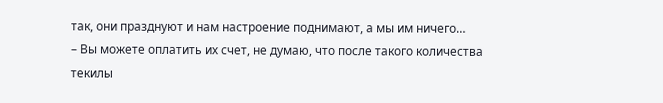так, они празднуют и нам настроение поднимают, а мы им ничего…
– Вы можете оплатить их счет, не думаю, что после такого количества текилы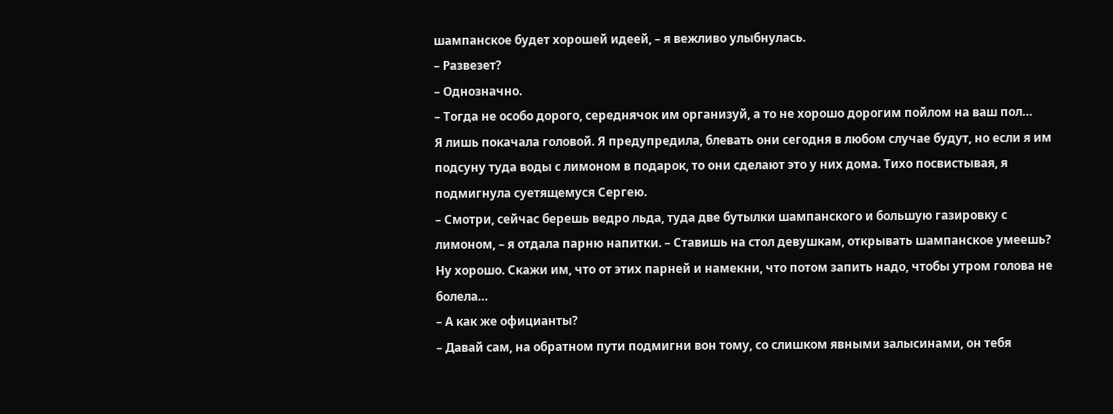шампанское будет хорошей идеей, – я вежливо улыбнулась.
– Развезет?
– Однозначно.
– Тогда не особо дорого, середнячок им организуй, а то не хорошо дорогим пойлом на ваш пол…
Я лишь покачала головой. Я предупредила, блевать они сегодня в любом случае будут, но если я им подсуну туда воды с лимоном в подарок, то они сделают это у них дома. Тихо посвистывая, я подмигнула суетящемуся Сергею.
– Смотри, сейчас берешь ведро льда, туда две бутылки шампанского и большую газировку с лимоном, – я отдала парню напитки. – Ставишь на стол девушкам, открывать шампанское умеешь? Ну хорошо. Скажи им, что от этих парней и намекни, что потом запить надо, чтобы утром голова не болела…
– А как же официанты?
– Давай сам, на обратном пути подмигни вон тому, со слишком явными залысинами, он тебя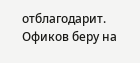отблагодарит. Офиков беру на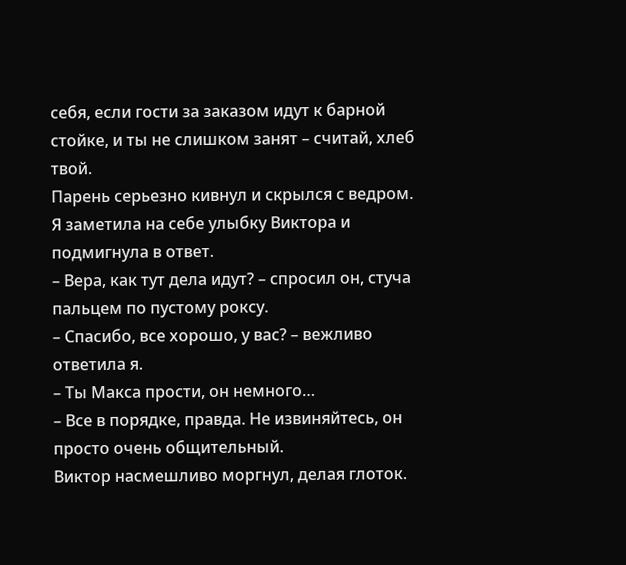себя, если гости за заказом идут к барной стойке, и ты не слишком занят – считай, хлеб твой.
Парень серьезно кивнул и скрылся с ведром. Я заметила на себе улыбку Виктора и подмигнула в ответ.
– Вера, как тут дела идут? – спросил он, стуча пальцем по пустому роксу.
– Спасибо, все хорошо, у вас? – вежливо ответила я.
– Ты Макса прости, он немного…
– Все в порядке, правда. Не извиняйтесь, он просто очень общительный.
Виктор насмешливо моргнул, делая глоток.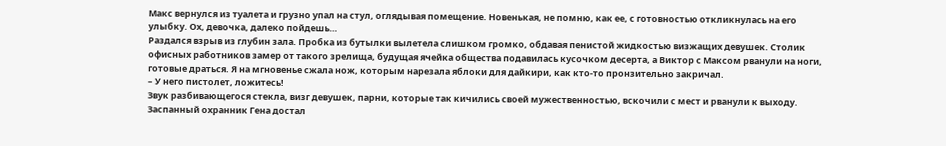Макс вернулся из туалета и грузно упал на стул, оглядывая помещение. Новенькая, не помню, как ее, с готовностью откликнулась на его улыбку. Ох, девочка, далеко пойдешь…
Раздался взрыв из глубин зала. Пробка из бутылки вылетела слишком громко, обдавая пенистой жидкостью визжащих девушек. Столик офисных работников замер от такого зрелища, будущая ячейка общества подавилась кусочком десерта, а Виктор с Максом рванули на ноги, готовые драться. Я на мгновенье сжала нож, которым нарезала яблоки для дайкири, как кто-то пронзительно закричал.
– У него пистолет, ложитесь!
Звук разбивающегося стекла, визг девушек, парни, которые так кичились своей мужественностью, вскочили с мест и рванули к выходу. Заспанный охранник Гена достал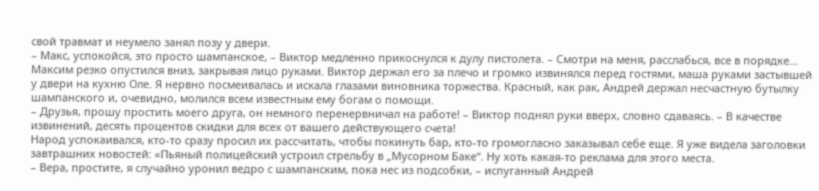свой травмат и неумело занял позу у двери.
– Макс, успокойся, это просто шампанское, – Виктор медленно прикоснулся к дулу пистолета. – Смотри на меня, расслабься, все в порядке…
Максим резко опустился вниз, закрывая лицо руками. Виктор держал его за плечо и громко извинялся перед гостями, маша руками застывшей у двери на кухню Оле. Я нервно посмеивалась и искала глазами виновника торжества. Красный, как рак, Андрей держал несчастную бутылку шампанского и, очевидно, молился всем известным ему богам о помощи.
– Друзья, прошу простить моего друга, он немного перенервничал на работе! – Виктор поднял руки вверх, словно сдаваясь. – В качестве извинений, десять процентов скидки для всех от вашего действующего счета!
Народ успокаивался, кто-то сразу просил их рассчитать, чтобы покинуть бар, кто-то громогласно заказывал себе еще. Я уже видела заголовки завтрашних новостей: «Пьяный полицейский устроил стрельбу в „Мусорном Баке“. Ну хоть какая-то реклама для этого места.
– Вера, простите, я случайно уронил ведро с шампанским, пока нес из подсобки, – испуганный Андрей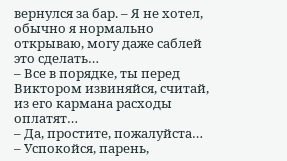вернулся за бар. – Я не хотел, обычно я нормально открываю, могу даже саблей это сделать…
– Все в порядке, ты перед Виктором извиняйся, считай, из его кармана расходы оплатят…
– Да, простите, пожалуйста…
– Успокойся, парень,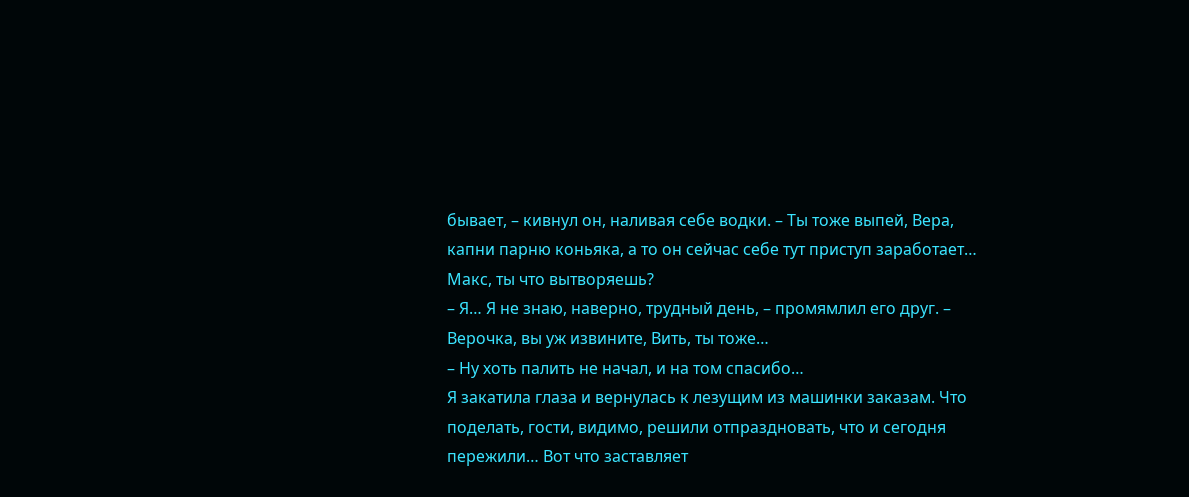бывает, – кивнул он, наливая себе водки. – Ты тоже выпей, Вера, капни парню коньяка, а то он сейчас себе тут приступ заработает… Макс, ты что вытворяешь?
– Я… Я не знаю, наверно, трудный день, – промямлил его друг. – Верочка, вы уж извините, Вить, ты тоже…
– Ну хоть палить не начал, и на том спасибо…
Я закатила глаза и вернулась к лезущим из машинки заказам. Что поделать, гости, видимо, решили отпраздновать, что и сегодня пережили… Вот что заставляет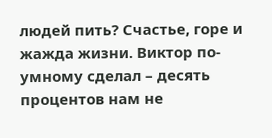людей пить? Счастье, горе и жажда жизни. Виктор по-умному сделал – десять процентов нам не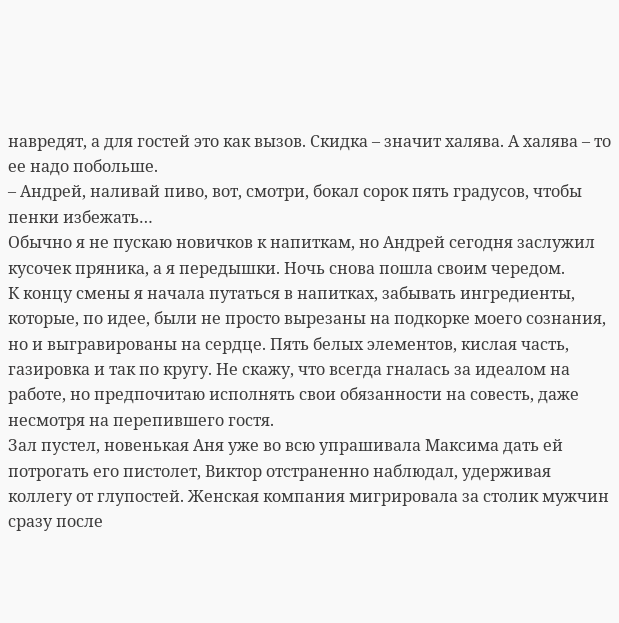навредят, а для гостей это как вызов. Скидка – значит халява. А халява – то ее надо побольше.
– Андрей, наливай пиво, вот, смотри, бокал сорок пять градусов, чтобы пенки избежать…
Обычно я не пускаю новичков к напиткам, но Андрей сегодня заслужил кусочек пряника, а я передышки. Ночь снова пошла своим чередом.
К концу смены я начала путаться в напитках, забывать ингредиенты, которые, по идее, были не просто вырезаны на подкорке моего сознания, но и выгравированы на сердце. Пять белых элементов, кислая часть, газировка и так по кругу. Не скажу, что всегда гналась за идеалом на работе, но предпочитаю исполнять свои обязанности на совесть, даже несмотря на перепившего гостя.
Зал пустел, новенькая Аня уже во всю упрашивала Максима дать ей потрогать его пистолет, Виктор отстраненно наблюдал, удерживая коллегу от глупостей. Женская компания мигрировала за столик мужчин сразу после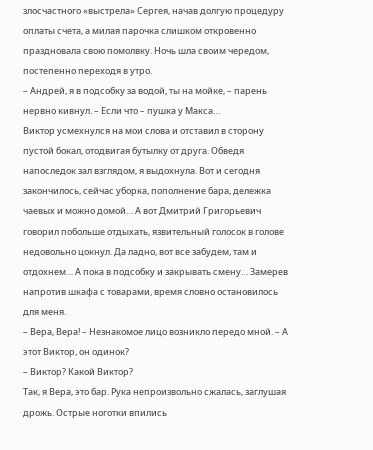злосчастного «выстрела» Сергея, начав долгую процедуру оплаты счета, а милая парочка слишком откровенно праздновала свою помолвку. Ночь шла своим чередом, постепенно переходя в утро.
– Андрей, я в подсобку за водой, ты на мойке, – парень нервно кивнул. – Если что – пушка у Макса…
Виктор усмехнулся на мои слова и отставил в сторону пустой бокал, отодвигая бутылку от друга. Обведя напоследок зал взглядом, я выдохнула. Вот и сегодня закончилось, сейчас уборка, пополнение бара, дележка чаевых и можно домой… А вот Дмитрий Григорьевич говорил побольше отдыхать, язвительный голосок в голове недовольно цокнул. Да ладно, вот все забудем, там и отдохнем… А пока в подсобку и закрывать смену… Замерев напротив шкафа с товарами, время словно остановилось для меня.
– Вера, Вера! – Незнакомое лицо возникло передо мной. – А этот Виктор, он одинок?
– Виктор? Какой Виктор?
Так, я Вера, это бар. Рука непроизвольно сжалась, заглушая дрожь. Острые ноготки впились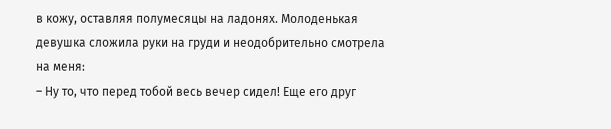в кожу, оставляя полумесяцы на ладонях. Молоденькая девушка сложила руки на груди и неодобрительно смотрела на меня:
– Ну то, что перед тобой весь вечер сидел! Еще его друг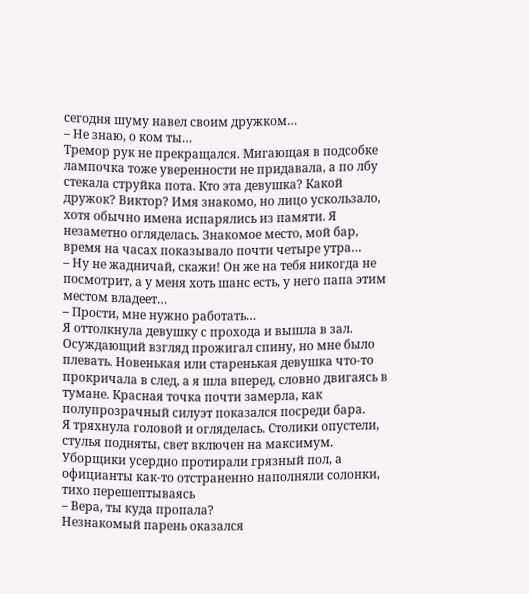сегодня шуму навел своим дружком…
– Не знаю, о ком ты…
Тремор рук не прекращался. Мигающая в подсобке лампочка тоже уверенности не придавала, а по лбу стекала струйка пота. Кто эта девушка? Какой дружок? Виктор? Имя знакомо, но лицо ускользало, хотя обычно имена испарялись из памяти. Я незаметно огляделась. Знакомое место, мой бар, время на часах показывало почти четыре утра…
– Ну не жадничай, скажи! Он же на тебя никогда не посмотрит, а у меня хоть шанс есть, у него папа этим местом владеет…
– Прости, мне нужно работать…
Я оттолкнула девушку с прохода и вышла в зал. Осуждающий взгляд прожигал спину, но мне было плевать. Новенькая или старенькая девушка что-то прокричала в след, а я шла вперед, словно двигаясь в тумане. Красная точка почти замерла, как полупрозрачный силуэт показался посреди бара.
Я тряхнула головой и огляделась. Столики опустели, стулья подняты, свет включен на максимум. Уборщики усердно протирали грязный пол, а официанты как-то отстраненно наполняли солонки, тихо перешептываясь
– Вера, ты куда пропала?
Незнакомый парень оказался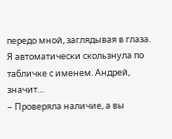передо мной, заглядывая в глаза. Я автоматически скользнула по табличке с именем. Андрей, значит…
– Проверяла наличие, а вы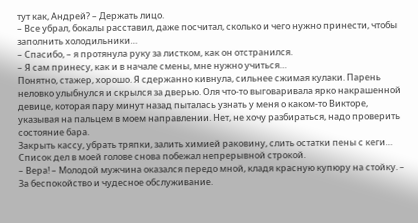тут как, Андрей? – Держать лицо.
– Все убрал, бокалы расставил, даже посчитал, сколько и чего нужно принести, чтобы заполнить холодильники…
– Спасибо, – я протянула руку за листком, как он отстранился.
– Я сам принесу, как и в начале смены, мне нужно учиться…
Понятно, стажер, хорошо. Я сдержанно кивнула, сильнее сжимая кулаки. Парень неловко улыбнулся и скрылся за дверью. Оля что-то выговаривала ярко накрашенной девице, которая пару минут назад пыталась узнать у меня о каком-то Викторе, указывая на пальцем в моем направлении. Нет, не хочу разбираться, надо проверить состояние бара.
Закрыть кассу, убрать тряпки, залить химией раковину, слить остатки пены с кеги… Список дел в моей голове снова побежал непрерывной строкой.
– Вера! – Молодой мужчина оказался передо мной, кладя красную купюру на стойку. – За беспокойство и чудесное обслуживание.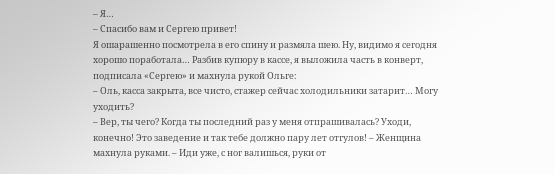– Я…
– Спасибо вам и Сергею привет!
Я ошарашенно посмотрела в его спину и размяла шею. Ну, видимо я сегодня хорошо поработала… Разбив купюру в кассе, я выложила часть в конверт, подписала «Сергею» и махнула рукой Ольге:
– Оль, касса закрыта, все чисто, стажер сейчас холодильники затарит… Могу уходить?
– Вер, ты чего? Когда ты последний раз у меня отпрашивалась? Уходи, конечно! Это заведение и так тебе должно пару лет отгулов! – Женщина махнула руками. – Иди уже, с ног валишься, руки от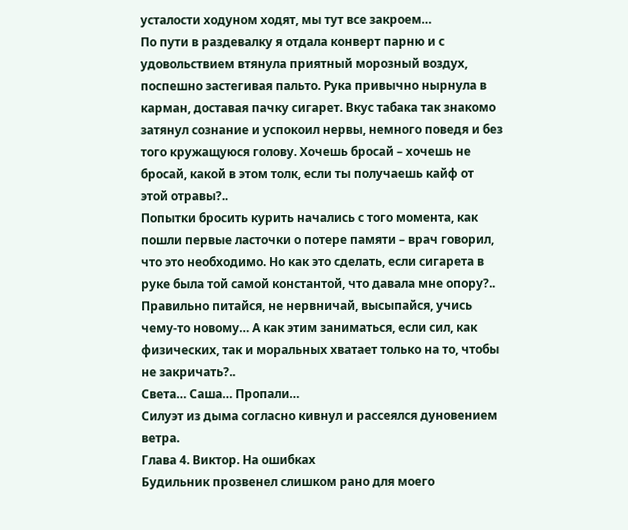усталости ходуном ходят, мы тут все закроем…
По пути в раздевалку я отдала конверт парню и с удовольствием втянула приятный морозный воздух, поспешно застегивая пальто. Рука привычно нырнула в карман, доставая пачку сигарет. Вкус табака так знакомо затянул сознание и успокоил нервы, немного поведя и без того кружащуюся голову. Хочешь бросай – хочешь не бросай, какой в этом толк, если ты получаешь кайф от этой отравы?..
Попытки бросить курить начались с того момента, как пошли первые ласточки о потере памяти – врач говорил, что это необходимо. Но как это сделать, если сигарета в руке была той самой константой, что давала мне опору?.. Правильно питайся, не нервничай, высыпайся, учись чему-то новому… А как этим заниматься, если сил, как физических, так и моральных хватает только на то, чтобы не закричать?..
Света… Саша… Пропали…
Силуэт из дыма согласно кивнул и рассеялся дуновением ветра.
Глава 4. Виктор. На ошибках
Будильник прозвенел слишком рано для моего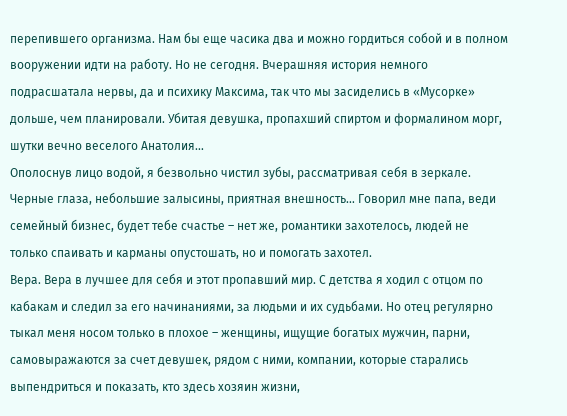перепившего организма. Нам бы еще часика два и можно гордиться собой и в полном вооружении идти на работу. Но не сегодня. Вчерашняя история немного подрасшатала нервы, да и психику Максима, так что мы засиделись в «Мусорке» дольше, чем планировали. Убитая девушка, пропахший спиртом и формалином морг, шутки вечно веселого Анатолия…
Ополоснув лицо водой, я безвольно чистил зубы, рассматривая себя в зеркале. Черные глаза, небольшие залысины, приятная внешность… Говорил мне папа, веди семейный бизнес, будет тебе счастье – нет же, романтики захотелось, людей не только спаивать и карманы опустошать, но и помогать захотел.
Вера. Вера в лучшее для себя и этот пропавший мир. С детства я ходил с отцом по кабакам и следил за его начинаниями, за людьми и их судьбами. Но отец регулярно тыкал меня носом только в плохое – женщины, ищущие богатых мужчин, парни, самовыражаются за счет девушек, рядом с ними, компании, которые старались выпендриться и показать, кто здесь хозяин жизни,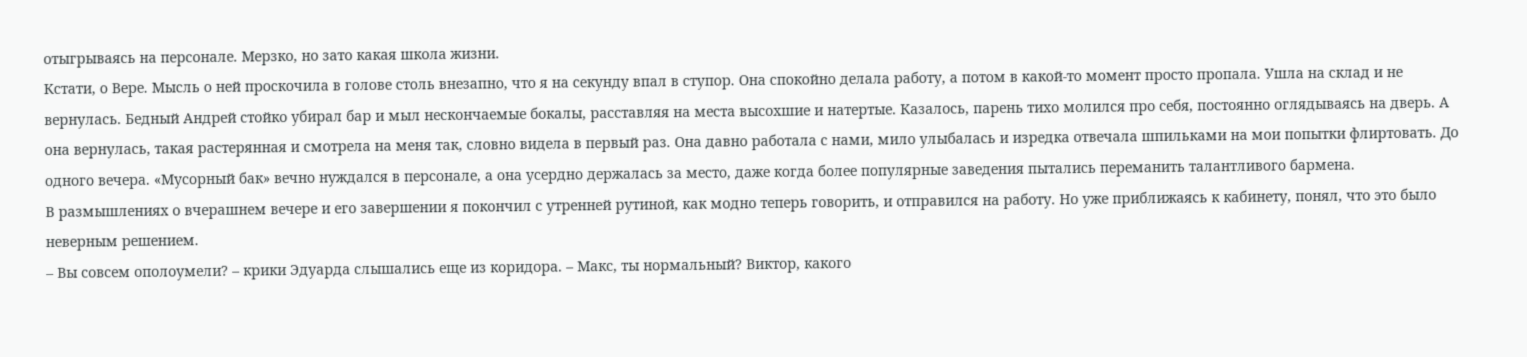отыгрываясь на персонале. Мерзко, но зато какая школа жизни.
Кстати, о Вере. Мысль о ней проскочила в голове столь внезапно, что я на секунду впал в ступор. Она спокойно делала работу, а потом в какой-то момент просто пропала. Ушла на склад и не вернулась. Бедный Андрей стойко убирал бар и мыл нескончаемые бокалы, расставляя на места высохшие и натертые. Казалось, парень тихо молился про себя, постоянно оглядываясь на дверь. А она вернулась, такая растерянная и смотрела на меня так, словно видела в первый раз. Она давно работала с нами, мило улыбалась и изредка отвечала шпильками на мои попытки флиртовать. До одного вечера. «Мусорный бак» вечно нуждался в персонале, а она усердно держалась за место, даже когда более популярные заведения пытались переманить талантливого бармена.
В размышлениях о вчерашнем вечере и его завершении я покончил с утренней рутиной, как модно теперь говорить, и отправился на работу. Но уже приближаясь к кабинету, понял, что это было неверным решением.
– Вы совсем ополоумели? – крики Эдуарда слышались еще из коридора. – Макс, ты нормальный? Виктор, какого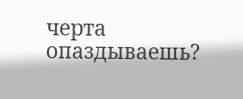черта опаздываешь?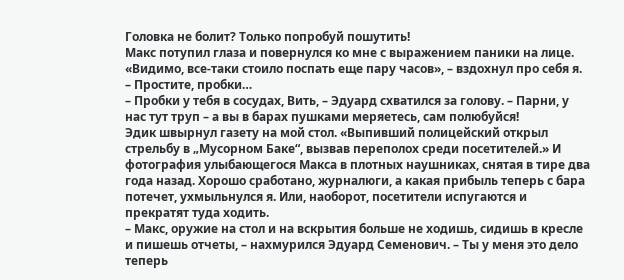Головка не болит? Только попробуй пошутить!
Макс потупил глаза и повернулся ко мне с выражением паники на лице. «Видимо, все-таки стоило поспать еще пару часов», – вздохнул про себя я.
– Простите, пробки…
– Пробки у тебя в сосудах, Вить, – Эдуард схватился за голову. – Парни, у нас тут труп – а вы в барах пушками меряетесь, сам полюбуйся!
Эдик швырнул газету на мой стол. «Выпивший полицейский открыл стрельбу в „Мусорном Баке“, вызвав переполох среди посетителей.» И фотография улыбающегося Макса в плотных наушниках, снятая в тире два года назад. Хорошо сработано, журналюги, а какая прибыль теперь с бара потечет, ухмыльнулся я. Или, наоборот, посетители испугаются и прекратят туда ходить.
– Макс, оружие на стол и на вскрытия больше не ходишь, сидишь в кресле и пишешь отчеты, – нахмурился Эдуард Семенович. – Ты у меня это дело теперь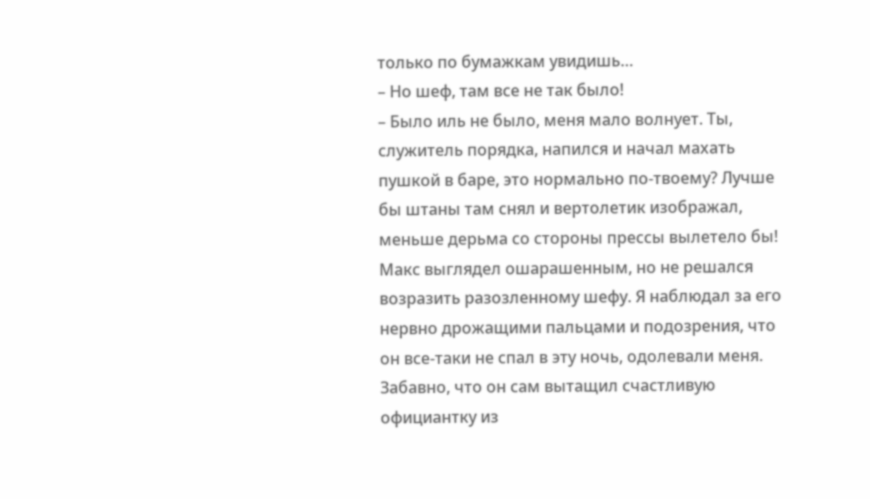только по бумажкам увидишь…
– Но шеф, там все не так было!
– Было иль не было, меня мало волнует. Ты, служитель порядка, напился и начал махать пушкой в баре, это нормально по-твоему? Лучше бы штаны там снял и вертолетик изображал, меньше дерьма со стороны прессы вылетело бы!
Макс выглядел ошарашенным, но не решался возразить разозленному шефу. Я наблюдал за его нервно дрожащими пальцами и подозрения, что он все-таки не спал в эту ночь, одолевали меня. Забавно, что он сам вытащил счастливую официантку из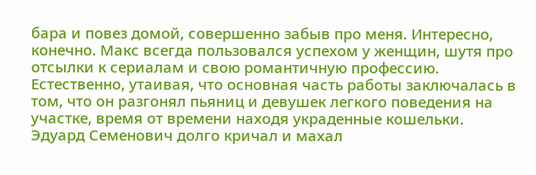бара и повез домой, совершенно забыв про меня. Интересно, конечно. Макс всегда пользовался успехом у женщин, шутя про отсылки к сериалам и свою романтичную профессию. Естественно, утаивая, что основная часть работы заключалась в том, что он разгонял пьяниц и девушек легкого поведения на участке, время от времени находя украденные кошельки.
Эдуард Семенович долго кричал и махал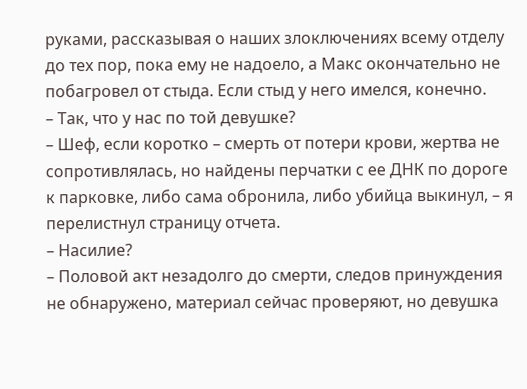руками, рассказывая о наших злоключениях всему отделу до тех пор, пока ему не надоело, а Макс окончательно не побагровел от стыда. Если стыд у него имелся, конечно.
– Так, что у нас по той девушке?
– Шеф, если коротко – смерть от потери крови, жертва не сопротивлялась, но найдены перчатки с ее ДНК по дороге к парковке, либо сама обронила, либо убийца выкинул, – я перелистнул страницу отчета.
– Насилие?
– Половой акт незадолго до смерти, следов принуждения не обнаружено, материал сейчас проверяют, но девушка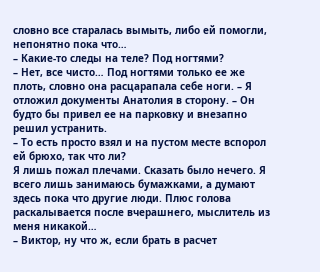словно все старалась вымыть, либо ей помогли, непонятно пока что…
– Какие-то следы на теле? Под ногтями?
– Нет, все чисто… Под ногтями только ее же плоть, словно она расцарапала себе ноги. – Я отложил документы Анатолия в сторону. – Он будто бы привел ее на парковку и внезапно решил устранить.
– То есть просто взял и на пустом месте вспорол ей брюхо, так что ли?
Я лишь пожал плечами. Сказать было нечего. Я всего лишь занимаюсь бумажками, а думают здесь пока что другие люди. Плюс голова раскалывается после вчерашнего, мыслитель из меня никакой…
– Виктор, ну что ж, если брать в расчет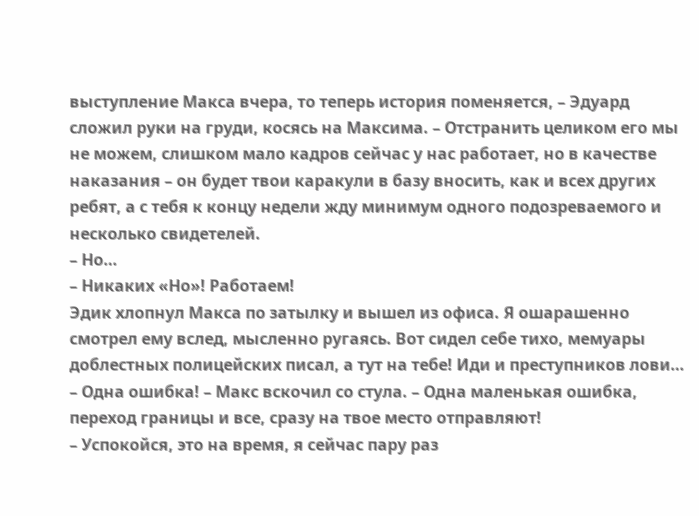выступление Макса вчера, то теперь история поменяется, – Эдуард сложил руки на груди, косясь на Максима. – Отстранить целиком его мы не можем, слишком мало кадров сейчас у нас работает, но в качестве наказания – он будет твои каракули в базу вносить, как и всех других ребят, а с тебя к концу недели жду минимум одного подозреваемого и несколько свидетелей.
– Но…
– Никаких «Но»! Работаем!
Эдик хлопнул Макса по затылку и вышел из офиса. Я ошарашенно смотрел ему вслед, мысленно ругаясь. Вот сидел себе тихо, мемуары доблестных полицейских писал, а тут на тебе! Иди и преступников лови…
– Одна ошибка! – Макс вскочил со стула. – Одна маленькая ошибка, переход границы и все, сразу на твое место отправляют!
– Успокойся, это на время, я сейчас пару раз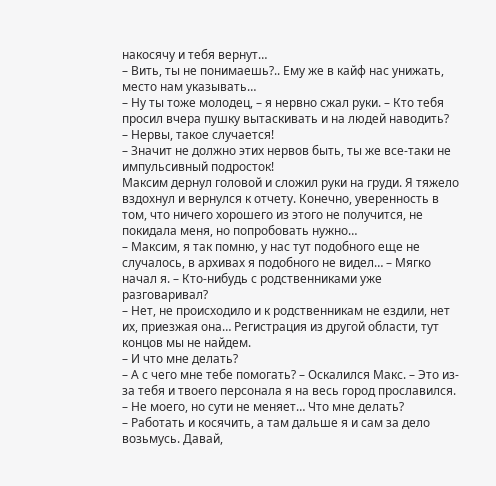накосячу и тебя вернут…
– Вить, ты не понимаешь?.. Ему же в кайф нас унижать, место нам указывать…
– Ну ты тоже молодец, – я нервно сжал руки. – Кто тебя просил вчера пушку вытаскивать и на людей наводить?
– Нервы, такое случается!
– Значит не должно этих нервов быть, ты же все-таки не импульсивный подросток!
Максим дернул головой и сложил руки на груди. Я тяжело вздохнул и вернулся к отчету. Конечно, уверенность в том, что ничего хорошего из этого не получится, не покидала меня, но попробовать нужно…
– Максим, я так помню, у нас тут подобного еще не случалось, в архивах я подобного не видел… – Мягко начал я. – Кто-нибудь с родственниками уже разговаривал?
– Нет, не происходило и к родственникам не ездили, нет их, приезжая она… Регистрация из другой области, тут концов мы не найдем.
– И что мне делать?
– А с чего мне тебе помогать? – Оскалился Макс. – Это из-за тебя и твоего персонала я на весь город прославился.
– Не моего, но сути не меняет… Что мне делать?
– Работать и косячить, а там дальше я и сам за дело возьмусь. Давай,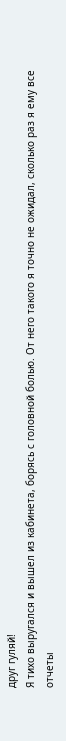друг гуляй!
Я тихо выругался и вышел из кабинета, борясь с головной болью. От него такого я точно не ожидал, сколько раз я ему все отчеты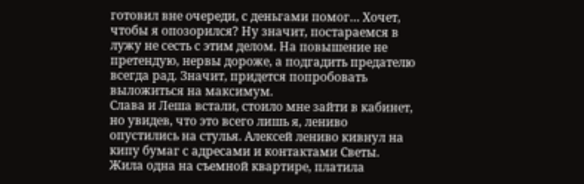готовил вне очереди, с деньгами помог… Хочет, чтобы я опозорился? Ну значит, постараемся в лужу не сесть с этим делом. На повышение не претендую, нервы дороже, а подгадить предателю всегда рад. Значит, придется попробовать выложиться на максимум.
Слава и Леша встали, стоило мне зайти в кабинет, но увидев, что это всего лишь я, лениво опустились на стулья. Алексей лениво кивнул на кипу бумаг с адресами и контактами Светы. Жила одна на съемной квартире, платила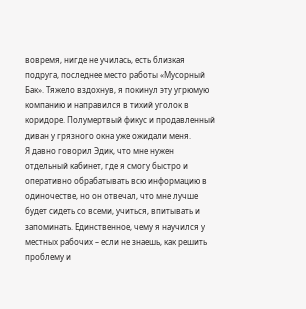вовремя, нигде не училась, есть близкая подруга, последнее место работы «Мусорный Бак». Тяжело вздохнув, я покинул эту угрюмую компанию и направился в тихий уголок в коридоре. Полумертвый фикус и продавленный диван у грязного окна уже ожидали меня.
Я давно говорил Эдик, что мне нужен отдельный кабинет, где я смогу быстро и оперативно обрабатывать всю информацию в одиночестве, но он отвечал, что мне лучше будет сидеть со всеми, учиться, впитывать и запоминать. Единственное, чему я научился у местных рабочих – если не знаешь, как решить проблему и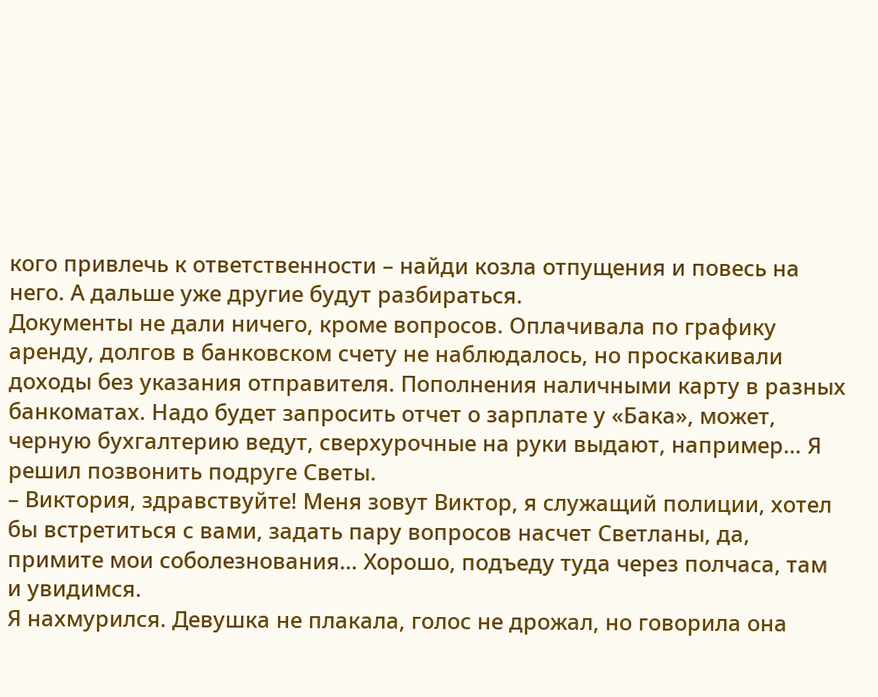кого привлечь к ответственности – найди козла отпущения и повесь на него. А дальше уже другие будут разбираться.
Документы не дали ничего, кроме вопросов. Оплачивала по графику аренду, долгов в банковском счету не наблюдалось, но проскакивали доходы без указания отправителя. Пополнения наличными карту в разных банкоматах. Надо будет запросить отчет о зарплате у «Бака», может, черную бухгалтерию ведут, сверхурочные на руки выдают, например… Я решил позвонить подруге Светы.
– Виктория, здравствуйте! Меня зовут Виктор, я служащий полиции, хотел бы встретиться с вами, задать пару вопросов насчет Светланы, да, примите мои соболезнования… Хорошо, подъеду туда через полчаса, там и увидимся.
Я нахмурился. Девушка не плакала, голос не дрожал, но говорила она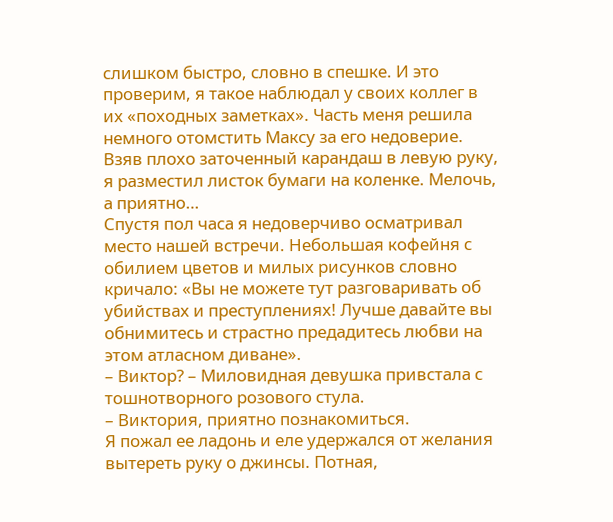слишком быстро, словно в спешке. И это проверим, я такое наблюдал у своих коллег в их «походных заметках». Часть меня решила немного отомстить Максу за его недоверие. Взяв плохо заточенный карандаш в левую руку, я разместил листок бумаги на коленке. Мелочь, а приятно…
Спустя пол часа я недоверчиво осматривал место нашей встречи. Небольшая кофейня с обилием цветов и милых рисунков словно кричало: «Вы не можете тут разговаривать об убийствах и преступлениях! Лучше давайте вы обнимитесь и страстно предадитесь любви на этом атласном диване».
– Виктор? – Миловидная девушка привстала с тошнотворного розового стула.
– Виктория, приятно познакомиться.
Я пожал ее ладонь и еле удержался от желания вытереть руку о джинсы. Потная,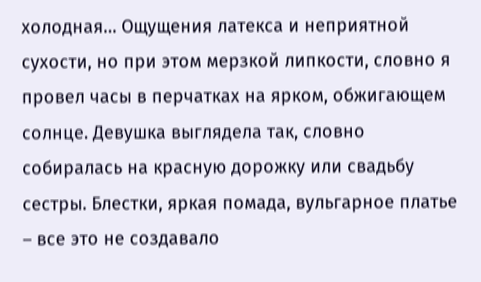холодная… Ощущения латекса и неприятной сухости, но при этом мерзкой липкости, словно я провел часы в перчатках на ярком, обжигающем солнце. Девушка выглядела так, словно собиралась на красную дорожку или свадьбу сестры. Блестки, яркая помада, вульгарное платье – все это не создавало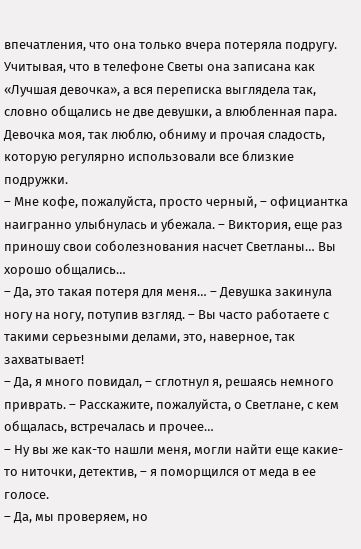впечатления, что она только вчера потеряла подругу. Учитывая, что в телефоне Светы она записана как «Лучшая девочка», а вся переписка выглядела так, словно общались не две девушки, а влюбленная пара. Девочка моя, так люблю, обниму и прочая сладость, которую регулярно использовали все близкие подружки.
– Мне кофе, пожалуйста, просто черный, – официантка наигранно улыбнулась и убежала. – Виктория, еще раз приношу свои соболезнования насчет Светланы… Вы хорошо общались…
– Да, это такая потеря для меня… – Девушка закинула ногу на ногу, потупив взгляд. – Вы часто работаете с такими серьезными делами, это, наверное, так захватывает!
– Да, я много повидал, – сглотнул я, решаясь немного приврать. – Расскажите, пожалуйста, о Светлане, с кем общалась, встречалась и прочее…
– Ну вы же как-то нашли меня, могли найти еще какие-то ниточки, детектив, – я поморщился от меда в ее голосе.
– Да, мы проверяем, но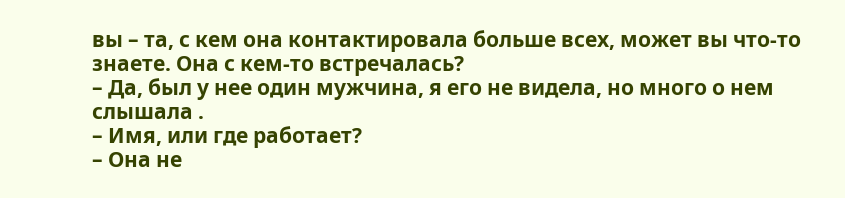вы – та, с кем она контактировала больше всех, может вы что-то знаете. Она с кем-то встречалась?
– Да, был у нее один мужчина, я его не видела, но много о нем слышала .
– Имя, или где работает?
– Она не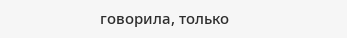говорила, только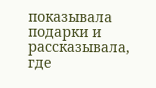показывала подарки и рассказывала, где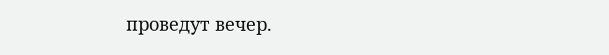проведут вечер.